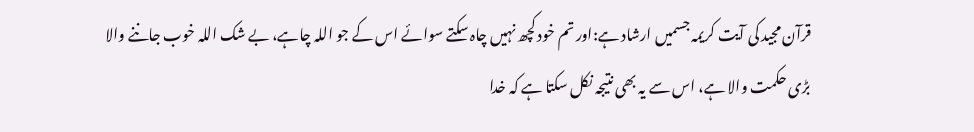قرآن مجید کی آیت کریمہ جسمیں ارشاد ہے:اور تم خود کچھ نہیں چاہ سکتے سوائے اس کے جو اللہ چاہے، بے شک اللہ خوب جاننے والا بڑی حکمت والا ہے، اس سے یہ بھی نتیجہ نکل سکتا ہے کہ خدا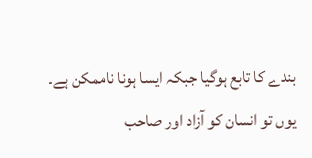بندے کا تابع ہوگیا جبکہ ایسا ہونا ناممکن ہے۔
یوں تو انسان کو آزاد اور صاحب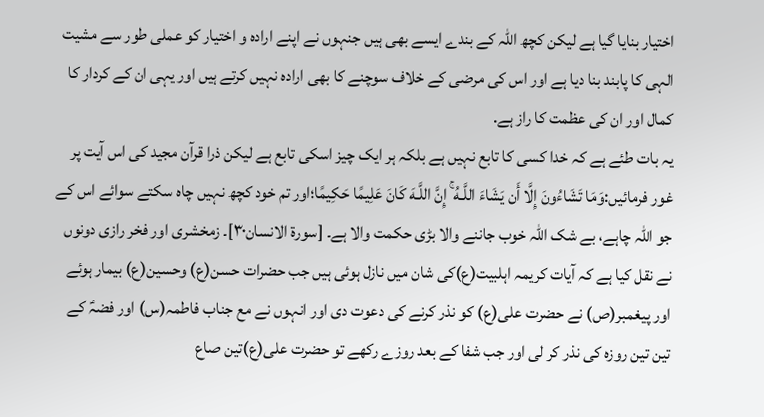اختیار بنایا گیا ہے لیکن کچھ اللہ کے بندے ایسے بھی ہیں جنہوں نے اپنے ارادہ و اختیار کو عملی طور سے مشیت الہی کا پابند بنا دیا ہے اور اس کی مرضی کے خلاف سوچنے کا بھی ارادہ نہیں کرتے ہیں اور یہی ان کے کردار کا کمال اور ان کی عظمت کا راز ہے.
یہ بات طئے ہے کہ خدا کسی کا تابع نہیں ہے بلکہ ہر ایک چیز اسکی تابع ہے لیکن ذرا قرآن مجید کی اس آیت پر غور فرمائیں:وَمَا تَشَاءُونَ إِلَّا أَن يَشَاءَ اللَّـهُ ۚ إِنَّ اللَّـهَ كَانَ عَلِيمًا حَكِيمًا؛اور تم خود کچھ نہیں چاہ سکتے سوائے اس کے جو اللہ چاہے، بے شک اللہ خوب جاننے والا بڑی حکمت والا ہے۔ [سورة الانسان۳۰]۔ زمخشری اور فخر رازی دونوں نے نقل کیا ہے کہ آیات کریمہ اہلبیت(ع)کی شان میں نازل ہوئی ہیں جب حضرات حسن(ع) وحسین(ع) بیمار ہوئے اور پیغمبر(ص) نے حضرت علی(ع) کو نذر کرنے کی دعوت دی اور انہوں نے مع جناب فاطمہ(س) اور فضہؑ کے تین تین روزہ کی نذر کر لی اور جب شفا کے بعد روزے رکھے تو حضرت علی(ع)تین صاع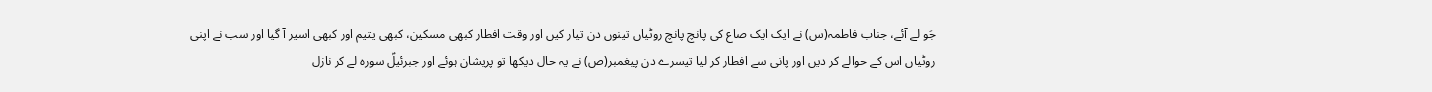جَو لے آئے، جناب فاطمہ(س) نے ایک ایک صاع کی پانچ پانچ روٹیاں تینوں دن تیار کیں اور وقت افطار کبھی مسکین، کبھی یتیم اور کبھی اسیر آ گیا اور سب نے اپنی روٹیاں اس کے حوالے کر دیں اور پانی سے افطار کر لیا تیسرے دن پیغمبر(ص) نے یہ حال دیکھا تو پریشان ہوئے اور جبرئیلؑ سوره لے کر نازل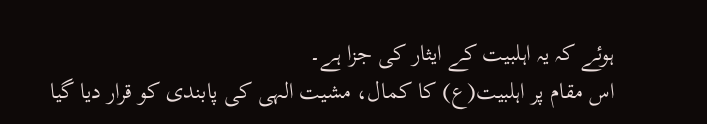ہوئے کہ یہ اہلبیت کے ایثار کی جزا ہے۔
اس مقام پر اہلبیت(ع) کا کمال، مشیت الہی کی پابندی کو قرار دیا گیا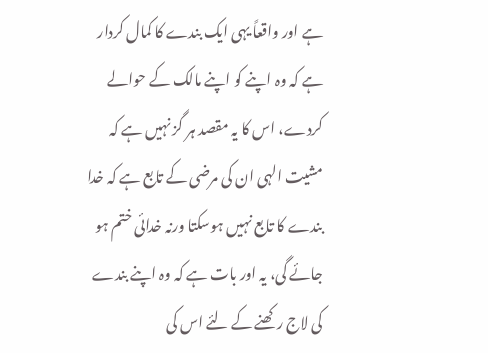ہے اور واقعاً یہی ایک بندے کا کمال کردار ہے کہ وہ اپنے کو اپنے مالک کے حوالے کردے، اس کا یہ مقصد ہر گز نہیں ہے کہ مشیت الہی ان کی مرضی کے تابع ہے کہ خدا بندے کا تابع نہیں ہوسکتا ورنہ خدائی ختم ہو جائے گی، یہ اور بات ہے کہ وہ اپنے بندے کی لاج رکھنے کے لئے اس کی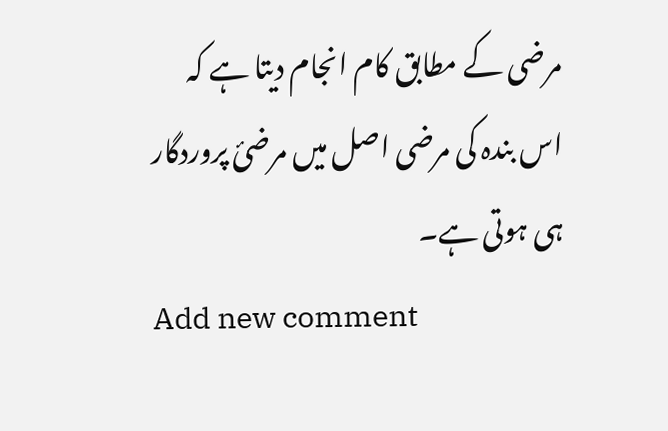مرضی کے مطابق کام انجام دیتا ہے کہ اس بندہ کی مرضی اصل میں مرضیٔ پروردگار ہی ہوتی ہے۔
Add new comment